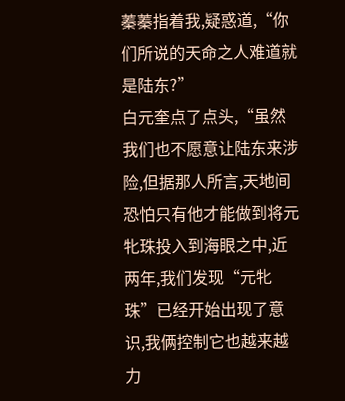蓁蓁指着我,疑惑道,“你们所说的天命之人难道就是陆东?”
白元奎点了点头,“虽然我们也不愿意让陆东来涉险,但据那人所言,天地间恐怕只有他才能做到将元牝珠投入到海眼之中,近两年,我们发现“元牝珠”已经开始出现了意识,我俩控制它也越来越力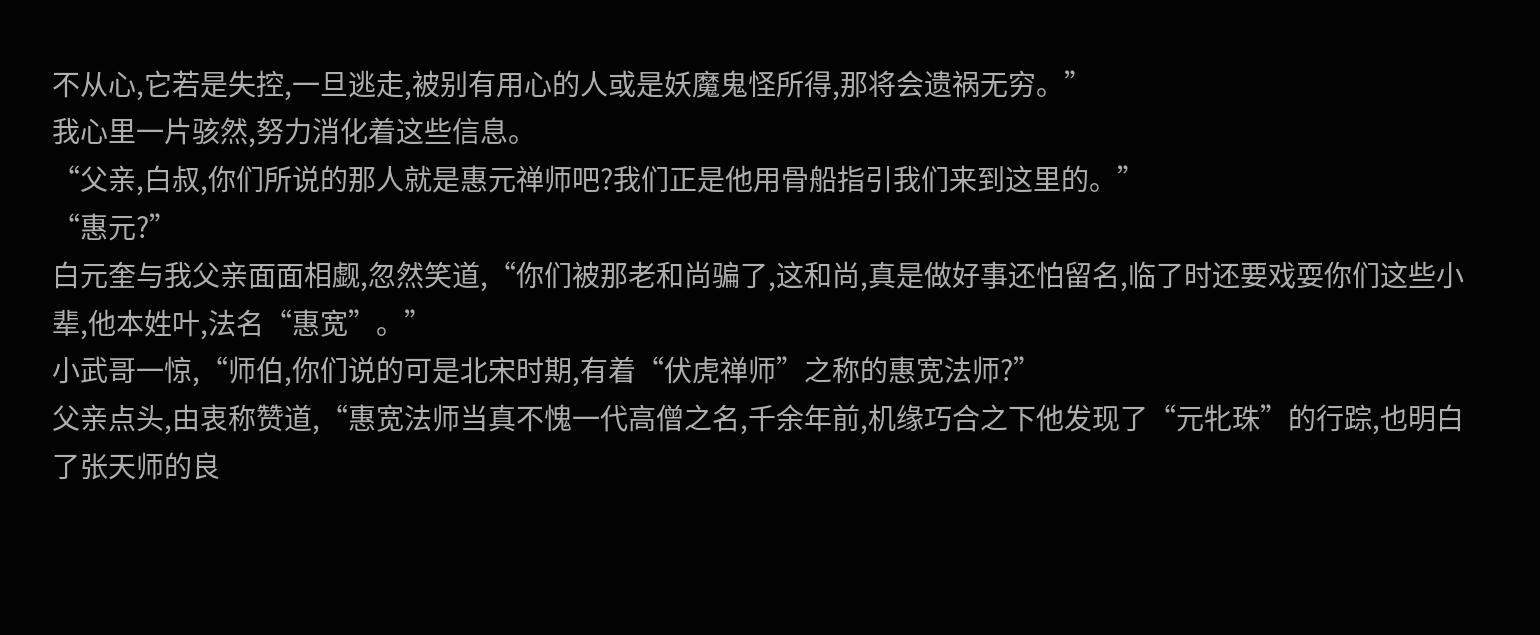不从心,它若是失控,一旦逃走,被别有用心的人或是妖魔鬼怪所得,那将会遗祸无穷。”
我心里一片骇然,努力消化着这些信息。
“父亲,白叔,你们所说的那人就是惠元禅师吧?我们正是他用骨船指引我们来到这里的。”
“惠元?”
白元奎与我父亲面面相觑,忽然笑道,“你们被那老和尚骗了,这和尚,真是做好事还怕留名,临了时还要戏耍你们这些小辈,他本姓叶,法名“惠宽”。”
小武哥一惊,“师伯,你们说的可是北宋时期,有着“伏虎禅师”之称的惠宽法师?”
父亲点头,由衷称赞道,“惠宽法师当真不愧一代高僧之名,千余年前,机缘巧合之下他发现了“元牝珠”的行踪,也明白了张天师的良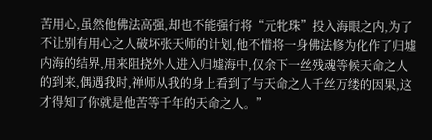苦用心,虽然他佛法高强,却也不能强行将“元牝珠”投入海眼之内,为了不让别有用心之人破坏张天师的计划,他不惜将一身佛法修为化作了归墟内海的结界,用来阻挠外人进入归墟海中,仅余下一丝残魂等候天命之人的到来,偶遇我时,禅师从我的身上看到了与天命之人千丝万缕的因果,这才得知了你就是他苦等千年的天命之人。”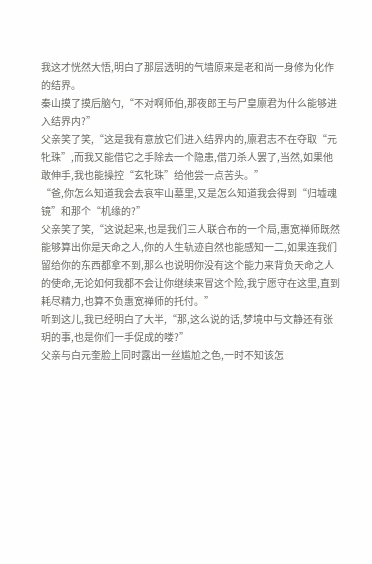我这才恍然大悟,明白了那层透明的气墙原来是老和尚一身修为化作的结界。
秦山摸了摸后脑勺,“不对啊师伯,那夜郎王与尸皇廪君为什么能够进入结界内?”
父亲笑了笑,“这是我有意放它们进入结界内的,廪君志不在夺取“元牝珠”,而我又能借它之手除去一个隐患,借刀杀人罢了,当然,如果他敢伸手,我也能操控“玄牝珠”给他尝一点苦头。”
“爸,你怎么知道我会去哀牢山墓里,又是怎么知道我会得到“归墟魂镜”和那个“机缘的?”
父亲笑了笑,“这说起来,也是我们三人联合布的一个局,惠宽禅师既然能够算出你是天命之人,你的人生轨迹自然也能感知一二,如果连我们留给你的东西都拿不到,那么也说明你没有这个能力来背负天命之人的使命,无论如何我都不会让你继续来冒这个险,我宁愿守在这里,直到耗尽精力,也算不负惠宽禅师的托付。”
听到这儿,我已经明白了大半,“那,这么说的话,梦境中与文静还有张玥的事,也是你们一手促成的喽?”
父亲与白元奎脸上同时露出一丝尴尬之色,一时不知该怎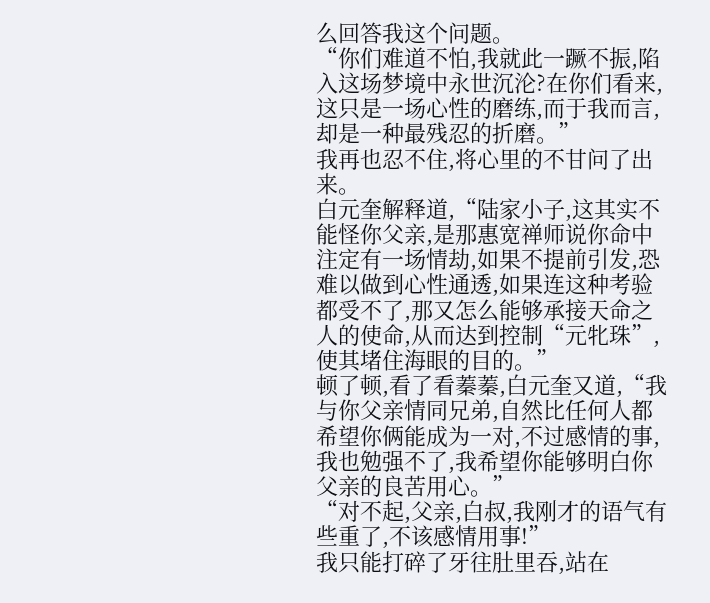么回答我这个问题。
“你们难道不怕,我就此一蹶不振,陷入这场梦境中永世沉沦?在你们看来,这只是一场心性的磨练,而于我而言,却是一种最残忍的折磨。”
我再也忍不住,将心里的不甘问了出来。
白元奎解释道,“陆家小子,这其实不能怪你父亲,是那惠宽禅师说你命中注定有一场情劫,如果不提前引发,恐难以做到心性通透,如果连这种考验都受不了,那又怎么能够承接天命之人的使命,从而达到控制“元牝珠”,使其堵住海眼的目的。”
顿了顿,看了看蓁蓁,白元奎又道,“我与你父亲情同兄弟,自然比任何人都希望你俩能成为一对,不过感情的事,我也勉强不了,我希望你能够明白你父亲的良苦用心。”
“对不起,父亲,白叔,我刚才的语气有些重了,不该感情用事!”
我只能打碎了牙往肚里吞,站在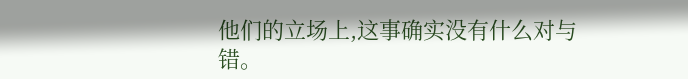他们的立场上,这事确实没有什么对与错。